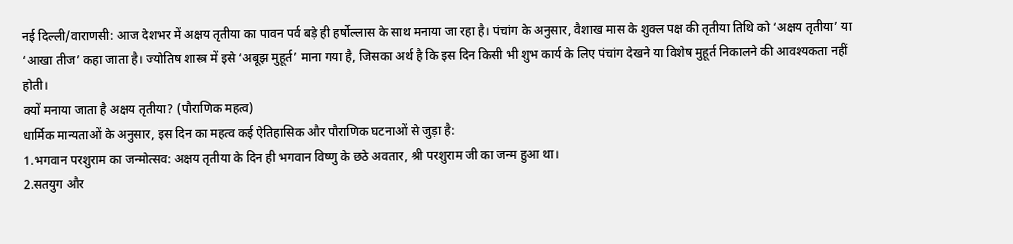नई दिल्ली/वाराणसी: आज देशभर में अक्षय तृतीया का पावन पर्व बड़े ही हर्षोल्लास के साथ मनाया जा रहा है। पंचांग के अनुसार, वैशाख मास के शुक्ल पक्ष की तृतीया तिथि को ‘अक्षय तृतीया’ या ‘आखा तीज’ कहा जाता है। ज्योतिष शास्त्र में इसे ‘अबूझ मुहूर्त’ माना गया है, जिसका अर्थ है कि इस दिन किसी भी शुभ कार्य के लिए पंचांग देखने या विशेष मुहूर्त निकालने की आवश्यकता नहीं होती।
क्यों मनाया जाता है अक्षय तृतीया? (पौराणिक महत्व)
धार्मिक मान्यताओं के अनुसार, इस दिन का महत्व कई ऐतिहासिक और पौराणिक घटनाओं से जुड़ा है:
1.भगवान परशुराम का जन्मोत्सव: अक्षय तृतीया के दिन ही भगवान विष्णु के छठे अवतार, श्री परशुराम जी का जन्म हुआ था।
2.सतयुग और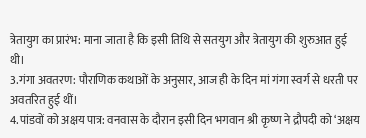त्रेतायुग का प्रारंभ: माना जाता है कि इसी तिथि से सतयुग और त्रेतायुग की शुरुआत हुई थी।
3.गंगा अवतरण: पौराणिक कथाओं के अनुसार, आज ही के दिन मां गंगा स्वर्ग से धरती पर अवतरित हुई थीं।
4.पांडवों को अक्षय पात्र: वनवास के दौरान इसी दिन भगवान श्री कृष्ण ने द्रौपदी को ‘अक्षय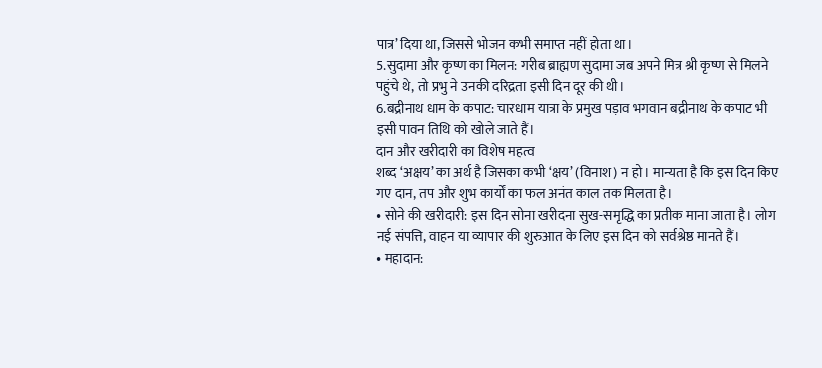पात्र’ दिया था, जिससे भोजन कभी समाप्त नहीं होता था।
5.सुदामा और कृष्ण का मिलन: गरीब ब्राह्मण सुदामा जब अपने मित्र श्री कृष्ण से मिलने पहुंचे थे, तो प्रभु ने उनकी दरिद्रता इसी दिन दूर की थी।
6.बद्रीनाथ धाम के कपाट: चारधाम यात्रा के प्रमुख पड़ाव भगवान बद्रीनाथ के कपाट भी इसी पावन तिथि को खोले जाते हैं।
दान और खरीदारी का विशेष महत्व
शब्द ‘अक्षय’ का अर्थ है जिसका कभी ‘क्षय’ (विनाश) न हो। मान्यता है कि इस दिन किए गए दान, तप और शुभ कार्यों का फल अनंत काल तक मिलता है।
• सोने की खरीदारी: इस दिन सोना खरीदना सुख-समृद्धि का प्रतीक माना जाता है। लोग नई संपत्ति, वाहन या व्यापार की शुरुआत के लिए इस दिन को सर्वश्रेष्ठ मानते हैं।
• महादान: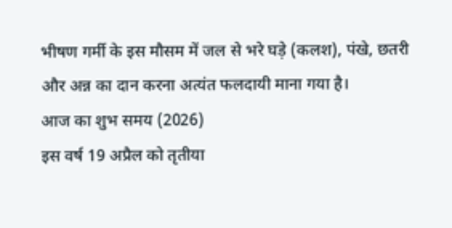भीषण गर्मी के इस मौसम में जल से भरे घड़े (कलश), पंखे, छतरी और अन्न का दान करना अत्यंत फलदायी माना गया है।
आज का शुभ समय (2026)
इस वर्ष 19 अप्रैल को तृतीया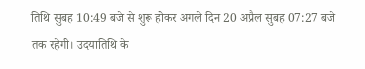तिथि सुबह 10:49 बजे से शुरू होकर अगले दिन 20 अप्रैल सुबह 07:27 बजे तक रहेगी। उदयातिथि के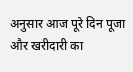अनुसार आज पूरे दिन पूजा और खरीदारी का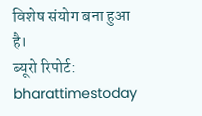विशेष संयोग बना हुआ है।
ब्यूरो रिपोर्ट: bharattimestoday